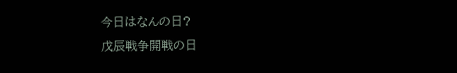今日はなんの日?
戊辰戦争開戦の日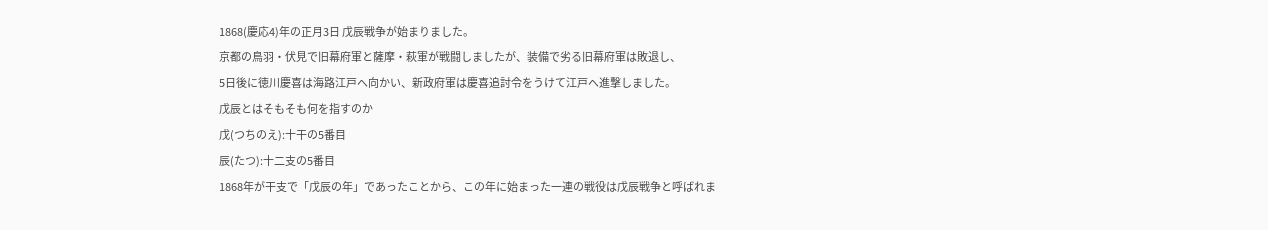1868(慶応4)年の正月3日 戊辰戦争が始まりました。
京都の鳥羽・伏見で旧幕府軍と薩摩・萩軍が戦闘しましたが、装備で劣る旧幕府軍は敗退し、
5日後に徳川慶喜は海路江戸へ向かい、新政府軍は慶喜追討令をうけて江戸へ進撃しました。
戊辰とはそもそも何を指すのか
戊(つちのえ):十干の5番目
辰(たつ):十二支の5番目
1868年が干支で「戊辰の年」であったことから、この年に始まった一連の戦役は戊辰戦争と呼ばれま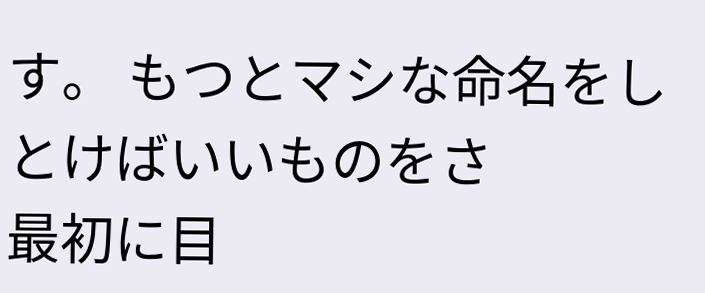す。 もつとマシな命名をしとけばいいものをさ
最初に目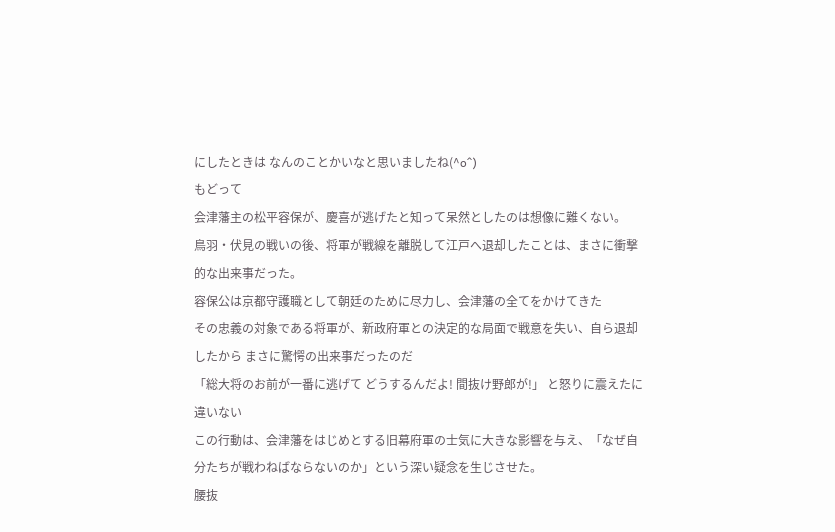にしたときは なんのことかいなと思いましたね(^o^)
もどって
会津藩主の松平容保が、慶喜が逃げたと知って呆然としたのは想像に難くない。
鳥羽・伏見の戦いの後、将軍が戦線を離脱して江戸へ退却したことは、まさに衝撃的な出来事だった。
容保公は京都守護職として朝廷のために尽力し、会津藩の全てをかけてきた
その忠義の対象である将軍が、新政府軍との決定的な局面で戦意を失い、自ら退却したから まさに驚愕の出来事だったのだ
「総大将のお前が一番に逃げて どうするんだよ! 間抜け野郎が!」 と怒りに震えたに違いない
この行動は、会津藩をはじめとする旧幕府軍の士気に大きな影響を与え、「なぜ自分たちが戦わねばならないのか」という深い疑念を生じさせた。
腰抜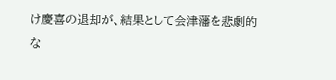け慶喜の退却が、結果として会津藩を悲劇的な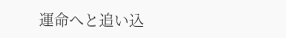運命へと追い込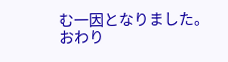む一因となりました。
おわり